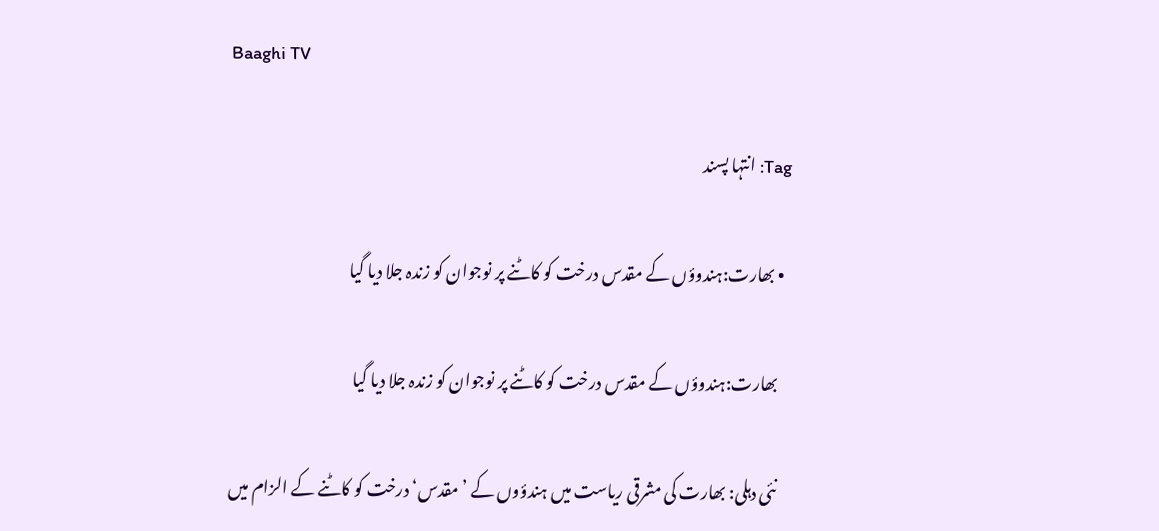Baaghi TV

Tag: انتہا پسند

  • بھارت:ہندوؤں کے مقدس درخت کو کاٹنے پر نوجوان کو زندہ جلا دیا گیا

    بھارت:ہندوؤں کے مقدس درخت کو کاٹنے پر نوجوان کو زندہ جلا دیا گیا

    نئی دہلی: بھارت کی مشرقی ریاست میں ہندؤوں کے ’مقدس‘ درخت کو کاٹنے کے الزام میں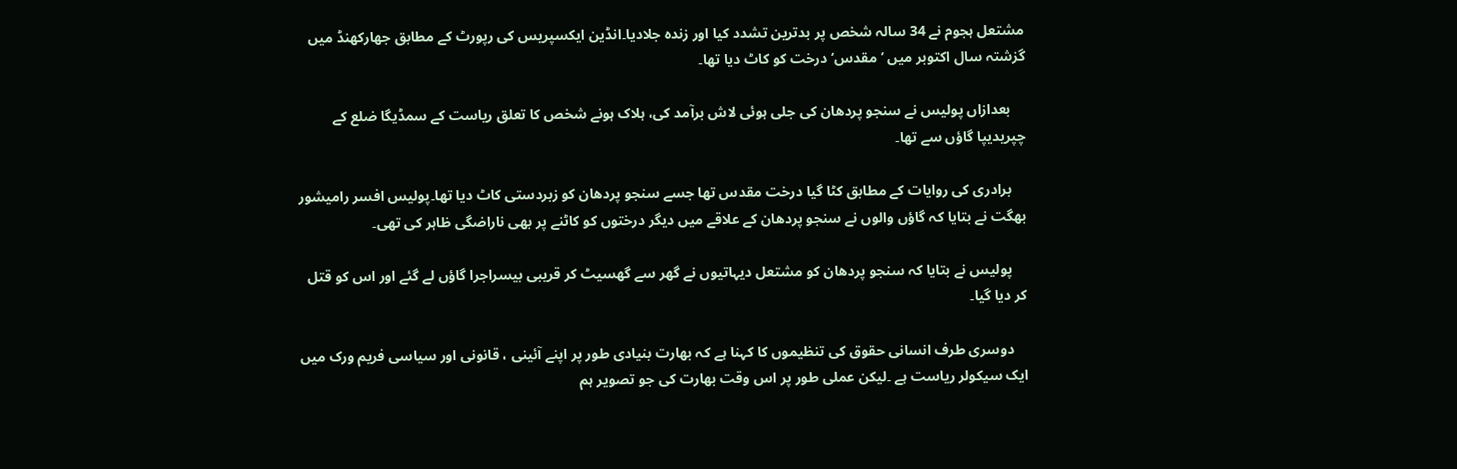مشتعل ہجوم نے 34 سالہ شخص پر بدترین تشدد کیا اور زندہ جلادیا۔انڈین ایکسپریس کی رپورٹ کے مطابق جھارکھنڈ میں گزشتہ سال اکتوبر میں ’مقدس‘ درخت کو کاٹ دیا تھا۔

    بعدازاں پولیس نے سنجو پردھان کی جلی ہوئی لاش برآمد کی، ہلاک ہونے شخص کا تعلق ریاست کے سمڈیگا ضلع کے چپریدیپا گاؤں سے تھا۔

    برادری کی روایات کے مطابق کٹا گیا درخت مقدس تھا جسے سنجو پردھان کو زبردستی کاٹ دیا تھا۔پولیس افسر رامیشور بھگت نے بتایا کہ گاؤں والوں نے سنجو پردھان کے علاقے میں دیگر درختوں کو کاٹنے پر بھی ناراضگی ظاہر کی تھی۔

    پولیس نے بتایا کہ سنجو پردھان کو مشتعل دیہاتیوں نے گھر سے گھسیٹ کر قریبی بیسراجرا گاؤں لے گئے اور اس کو قتل کر دیا گیا۔

    دوسری طرف انسانی حقوق کی تنظیموں کا کہنا ہے کہ بھارت بنیادی طور پر اپنے آئینی ، قانونی اور سیاسی فریم ورک میں ایک سیکولر ریاست ہے ۔لیکن عملی طور پر اس وقت بھارت کی جو تصویر ہم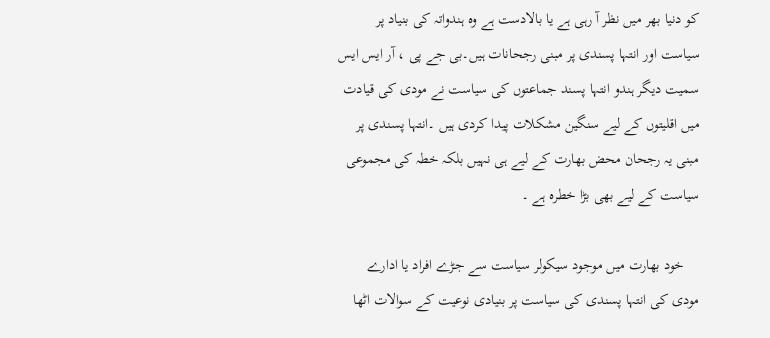کو دنیا بھر میں نظر آ رہی ہے یا بالادست ہے وہ ہندواتہ کی بنیاد پر سیاست اور انتہا پسندی پر مبنی رجحانات ہیں۔بی جے پی ، آر ایس ایس سمیت دیگر ہندو انتہا پسند جماعتوں کی سیاست نے مودی کی قیادت میں اقلیتوں کے لیے سنگین مشکلات پیدا کردی ہیں ۔انتہا پسندی پر مبنی یہ رجحان محض بھارت کے لیے ہی نہیں بلکہ خطہ کی مجموعی سیاست کے لیے بھی بڑا خطرہ ہے ۔

    خود بھارت میں موجود سیکولر سیاست سے جڑے افراد یا ادارے مودی کی انتہا پسندی کی سیاست پر بنیادی نوعیت کے سوالات اٹھا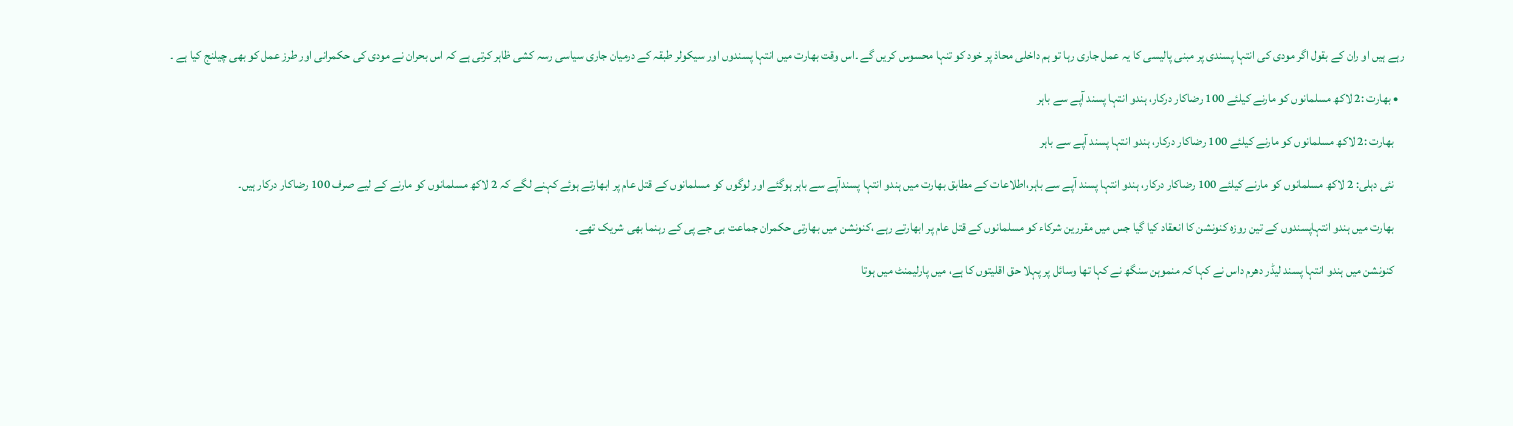رہے ہیں او ران کے بقول اگر مودی کی انتہا پسندی پر مبنی پالیسی کا یہ عمل جاری رہا تو ہم داخلی محاذ پر خود کو تنہا محسوس کریں گے ۔اس وقت بھارت میں انتہا پسندوں اور سیکولر طبقہ کے درمیان جاری سیاسی رسہ کشی ظاہر کرتی ہے کہ اس بحران نے مودی کی حکمرانی اور طرز عمل کو بھی چیلنج کیا ہے ۔

  • بھارت :2 لاکھ مسلمانوں کو مارنے کیلئے 100 رضاکار درکار، ہندو انتہا پسند آپے سے باہر

    بھارت :2 لاکھ مسلمانوں کو مارنے کیلئے 100 رضاکار درکار، ہندو انتہا پسند آپے سے باہر

    نئی دہلی: 2 لاکھ مسلمانوں کو مارنے کیلئے 100 رضاکار درکار، ہندو انتہا پسند آپے سے باہر،اطلاعات کے مطابق بھارت میں ہندو انتہا پسندآپے سے باہر ہوگئے اور لوگوں کو مسلمانوں کے قتل عام پر ابھارتے ہوئے کہنے لگے کہ 2 لاکھ مسلمانوں کو مارنے کے لیے صرف 100 رضاکار درکار ہیں۔

    بھارت میں ہندو انتہاپسندوں کے تین روزہ کنونشن کا انعقاد کیا گیا جس میں مقررین شرکاء کو مسلمانوں کے قتل عام پر ابھارتے رہے ،کنونشن میں بھارتی حکمران جماعت بی جے پی کے رہنما بھی شریک تھے۔

    کنونشن میں ہندو انتہا پسند لیڈر دھرم داس نے کہا کہ منموہن سنگھ نے کہا تھا وسائل پر پہلا حق اقلیتوں کا ہے، میں پارلیمنٹ میں ہوتا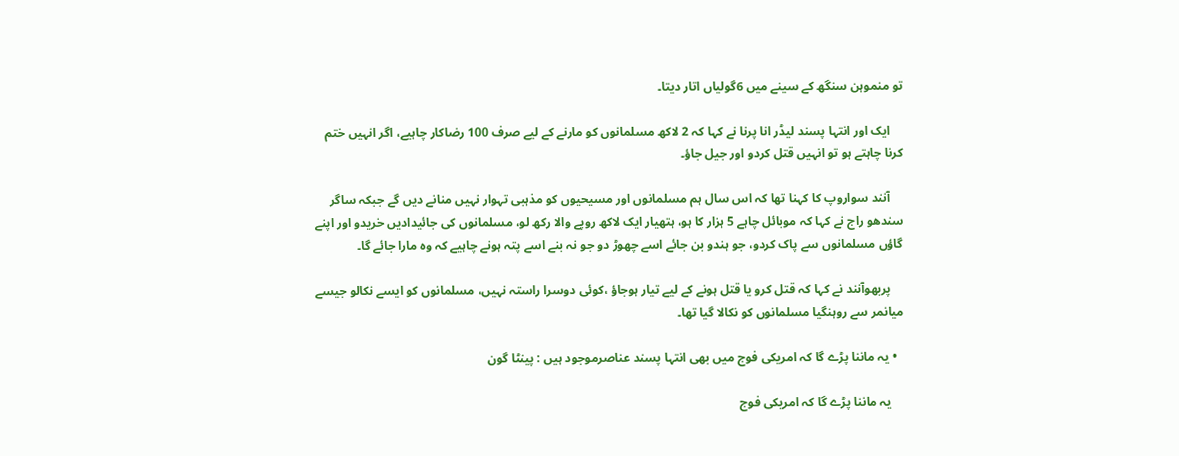تو منموہن سنگھ کے سینے میں 6گولیاں اتار دیتا۔

    ایک اور انتہا پسند لیڈر انا پرنا نے کہا کہ 2 لاکھ مسلمانوں کو مارنے کے لیے صرف 100 رضاکار چاہیے، اگر انہیں ختم کرنا چاہتے ہو تو انہیں قتل کردو اور جیل جاؤ۔

    آنند سواروپ کا کہنا تھا کہ اس سال ہم مسلمانوں اور مسیحیوں کو مذہبی تہوار نہیں منانے دیں گے جبکہ ساگر سندھو راج نے کہا کہ موبائل چاہے 5 ہزار کا ہو، ہتھیار ایک لاکھ روپے والا رکھ لو، مسلمانوں کی جائیدادیں خریدو اور اپنے گاؤں مسلمانوں سے پاک کردو، جو ہندو بن جائے اسے چھوڑ دو جو نہ بنے اسے پتہ ہونے چاہیے کہ وہ مارا جائے گا۔

    پربھوآنند نے کہا کہ قتل کرو یا قتل ہونے کے لیے تیار ہوجاؤ ،کوئی دوسرا راستہ نہیں، مسلمانوں کو ایسے نکالو جیسے میانمر سے روہنگیا مسلمانوں کو نکالا گیا تھا۔

  • یہ ماننا پڑے گا کہ امریکی فوج میں بھی انتہا پسند عناصرموجود ہیں : پینٹا گون

    یہ ماننا پڑے گا کہ امریکی فوج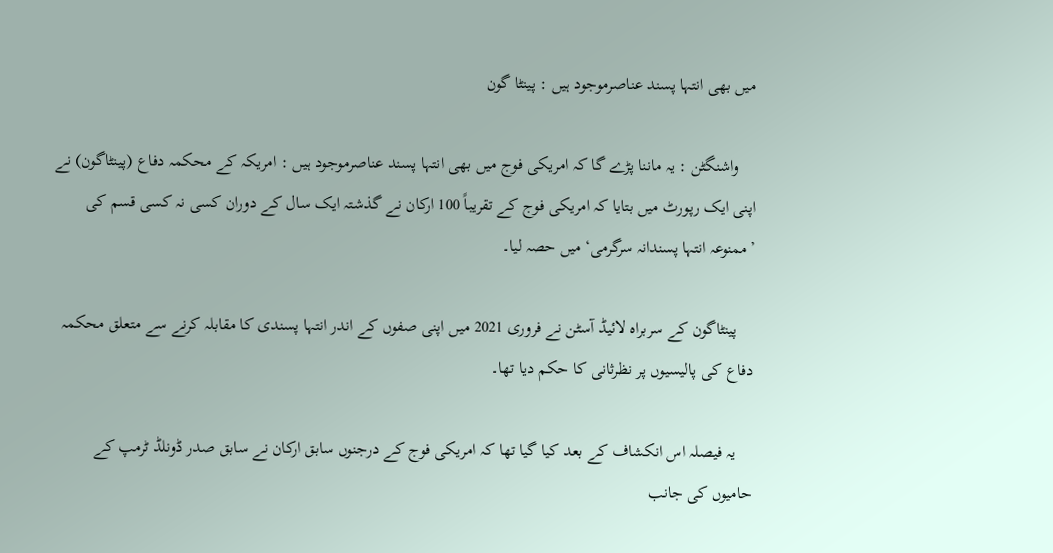میں بھی انتہا پسند عناصرموجود ہیں : پینٹا گون

    واشنگٹن : یہ ماننا پڑے گا کہ امریکی فوج میں بھی انتہا پسند عناصرموجود ہیں : امریکہ کے محکمہ دفاع (پینٹاگون) نے اپنی ایک رپورٹ میں بتایا کہ امریکی فوج کے تقریباً 100 ارکان نے گذشتہ ایک سال کے دوران کسی نہ کسی قسم کی ’ممنوعہ انتہا پسندانہ سرگرمی‘ میں حصہ لیا۔

    پینٹاگون کے سربراہ لائیڈ آسٹن نے فروری 2021 میں اپنی صفوں کے اندر انتہا پسندی کا مقابلہ کرنے سے متعلق محکمہ دفاع کی پالیسیوں پر نظرثانی کا حکم دیا تھا۔

    یہ فیصلہ اس انکشاف کے بعد کیا گیا تھا کہ امریکی فوج کے درجنوں سابق ارکان نے سابق صدر ڈونلڈ ٹرمپ کے حامیوں کی جانب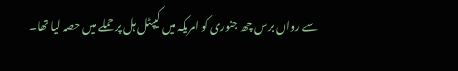سے رواں برس چھ جنوری کو امریکہ میں کیپٹل ہل پر حملے میں حصہ لیا تھا۔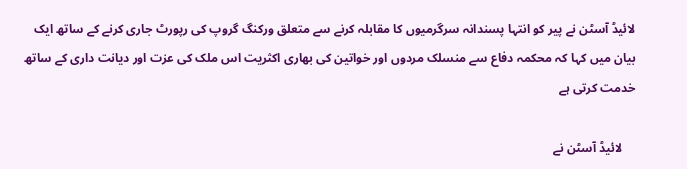لائیڈ آسٹن نے پیر کو انتہا پسندانہ سرگرمیوں کا مقابلہ کرنے سے متعلق ورکنگ گروپ کی رپورٹ جاری کرنے کے ساتھ ایک بیان میں کہا کہ محکمہ دفاع سے منسلک مردوں اور خواتین کی بھاری اکثریت اس ملک کی عزت اور دیانت داری کے ساتھ خدمت کرتی ہے

    لائیڈ آسٹن نے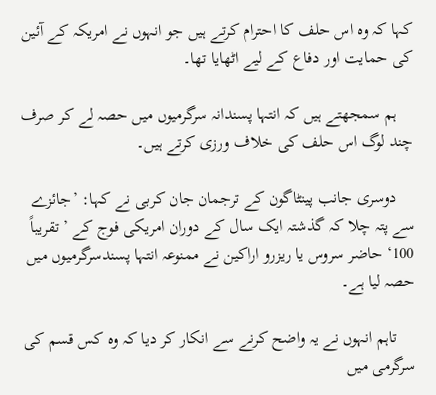کہا کہ وہ اس حلف کا احترام کرتے ہیں جو انہوں نے امریکہ کے آئین کی حمایت اور دفاع کے لیے اٹھایا تھا۔

    ہم سمجھتے ہیں کہ انتہا پسندانہ سرگرمیوں میں حصہ لے کر صرف چند لوگ اس حلف کی خلاف ورزی کرتے ہیں۔

    دوسری جانب پینٹاگون کے ترجمان جان کربی نے کہا: ’جائزے سے پتہ چلا کہ گذشتہ ایک سال کے دوران امریکی فوج کے ’تقریباً 100‘ حاضر سروس یا ریزرو اراکین نے ممنوعہ انتہا پسندسرگرمیوں میں حصہ لیا ہے۔

    تاہم انہوں نے یہ واضح کرنے سے انکار کر دیا کہ وہ کس قسم کی سرگرمی میں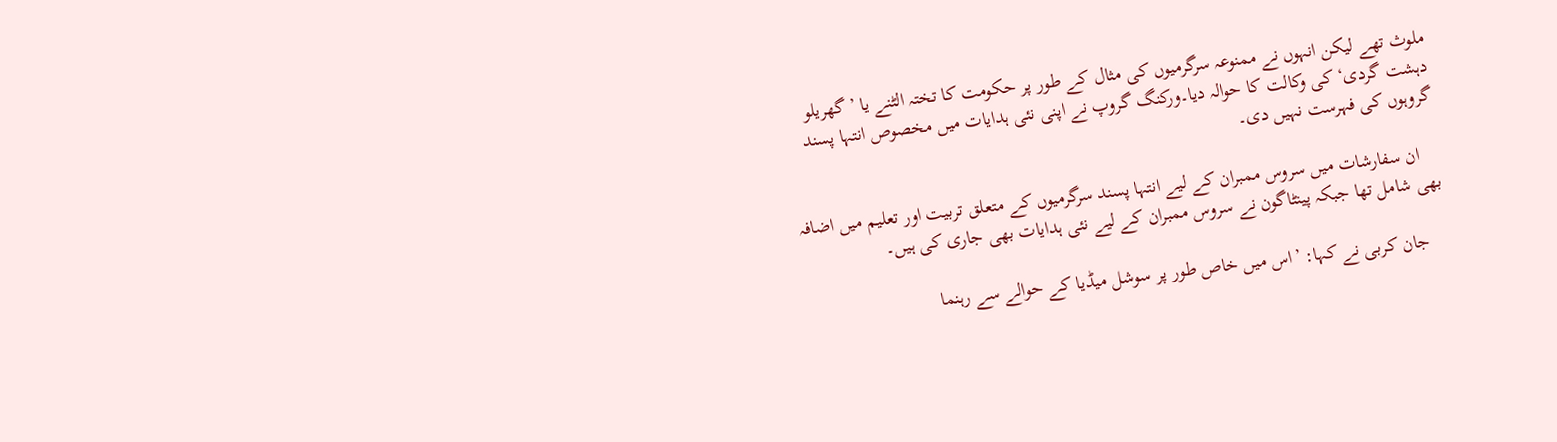ملوث تھے لیکن انہوں نے ممنوعہ سرگرمیوں کی مثال کے طور پر حکومت کا تختہ الٹنے یا ’گھریلو دہشت گردی‘ کی وکالت کا حوالہ دیا۔ورکنگ گروپ نے اپنی نئی ہدایات میں مخصوص انتہا پسند گروہوں کی فہرست نہیں دی۔

    ان سفارشات میں سروس ممبران کے لیے انتہا پسند سرگرمیوں کے متعلق تربیت اور تعلیم میں اضافہ بھی شامل تھا جبکہ پینٹاگون نے سروس ممبران کے لیے نئی ہدایات بھی جاری کی ہیں۔

    جان کربی نے کہا: ’اس میں خاص طور پر سوشل میڈیا کے حوالے سے رہنما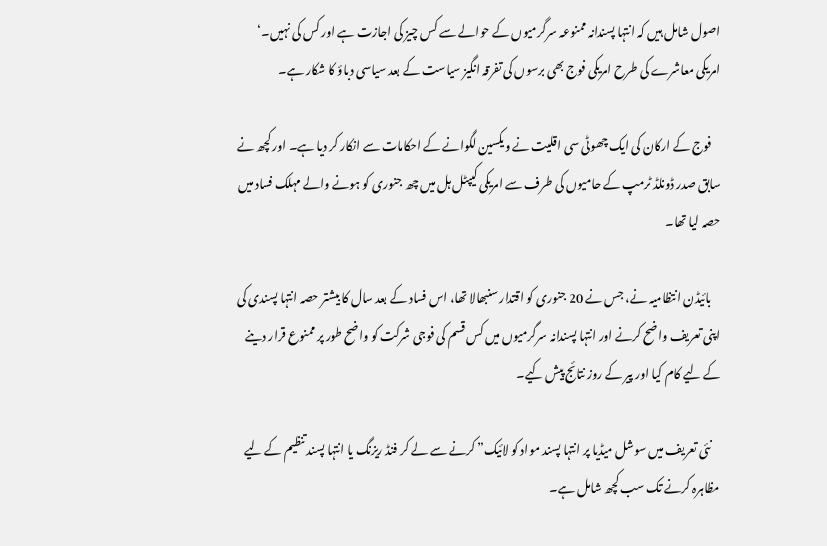اصول شامل ہیں کہ انتہا پسندانہ ممنوعہ سرگرمیوں کے حوالے سے کس چیز کی اجازت ہے اور کس کی نہیں۔‘ امریکی معاشرے کی طرح امریکی فوج بھی برسوں کی تفرقہ انگیز سیاست کے بعد سیاسی دباؤ کا شکار ہے۔

    فوج کے ارکان کی ایک چھوٹی سی اقلیت نے ویکسین لگوانے کے احکامات سے انکار کر دیا ہے۔ اور کچھ نے سابق صدر ڈونلڈ ٹرمپ کے حامیوں کی طرف سے امریکی کیپٹل ہل میں چھ جنوری کو ہونے والے مہلک فساد میں حصہ لیا تھا۔

    بائیڈن انتظامیہ نے، جس نے 20 جنوری کو اقتدار سنبھالا تھا، اس فساد کے بعد سال کا بیشتر حصہ انتہا پسندی کی اپنی تعریف واضح کرنے اور انتہا پسندانہ سرگرمیوں میں کس قسم کی فوجی شرکت کو واضح طور پر ممنوع قرار دینے کے لیے کام کیا اور پیر کے روز نتائج پیش کیے۔

    نئی تعریف میں سوشل میڈیا پر انتہا پسند مواد کو لائیک” کرنے سے لے کر فنڈ ریزنگ یا انتہا پسند تنظیم کے لیے مظاہرہ کرنے تک سب کچھ شامل ہے۔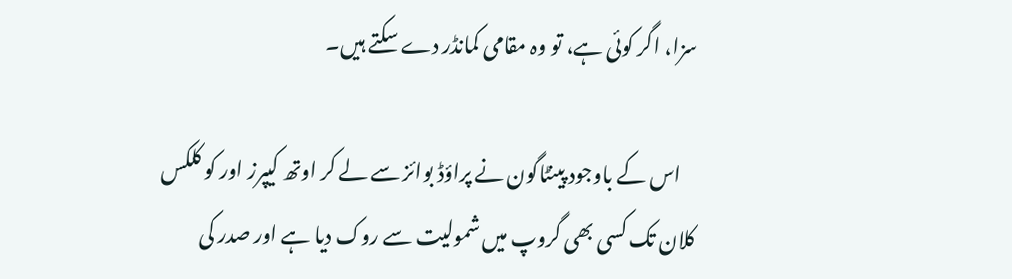سزا، اگر کوئی ہے، تو وہ مقامی کمانڈر دے سکتے ہیں۔

    اس کے باوجود پینٹاگون نے پراؤڈ بوائز سے لے کر اوتھ کیپرز اور کو کلکس کلان تک کسی بھی گروپ میں شمولیت سے روک دیا ہے اور صدر کی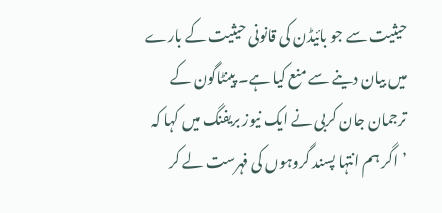حیثیت سے جو بائیڈن کی قانونی حیثیت کے بارے میں بیان دینے سے منع کیا ہے۔ پینٹاگون کے ترجمان جان کربی نے ایک نیوز بریفنگ میں کہا کہ ’اگر ہم انتہا پسند گروہوں کی فہرست لے کر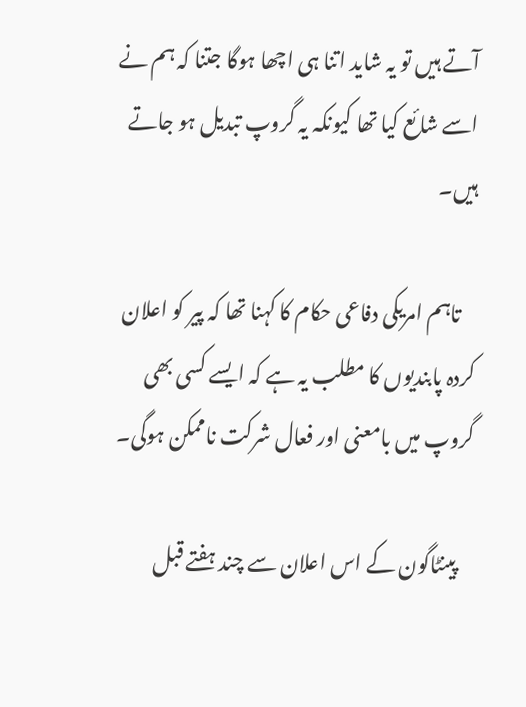آتے ہیں تو یہ شاید اتنا ہی اچھا ہوگا جتنا کہ ہم نے اسے شائع کیا تھا کیونکہ یہ گروپ تبدیل ہو جاتے ہیں۔

    تاہم امریکی دفاعی حکام کا کہنا تھا کہ پیر کو اعلان کردہ پابندیوں کا مطلب یہ ہے کہ ایسے کسی بھی گروپ میں بامعنی اور فعال شرکت ناممکن ہوگی۔

    پینٹاگون کے اس اعلان سے چند ہفتے قبل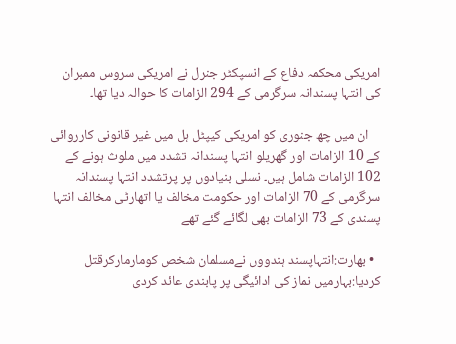امریکی محکمہ دفاع کے انسپکٹر جنرل نے امریکی سروس ممبران کی انتہا پسندانہ سرگرمی کے 294 الزامات کا حوالہ دیا تھا۔

    ان میں چھ جنوری کو امریکی کیپٹل ہل میں غیر قانونی کارروائی کے 10 الزامات اور گھریلو انتہا پسندانہ تشدد میں ملوث ہونے کے 102 الزامات شامل ہیں۔ نسلی بنیادوں پر پرتشدد انتہا پسندانہ سرگرمی کے 70 الزامات اور حکومت مخالف یا اتھارٹی مخالف انتہا پسندی کے 73 الزامات بھی لگائے گئے تھے

  • بھارت:انتہاپسند ہندووں‌ نےمسلمان شخص کومارمارکرقتل کردیا:بہارمیں‌ نماز کی ادائیگی پر پابندی عائد کردی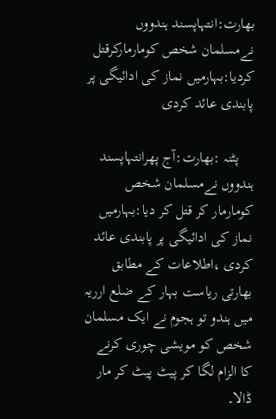بھارت:انتہاپسند ہندووں‌ نےمسلمان شخص کومارمارکرقتل کردیا:بہارمیں‌ نماز کی ادائیگی پر پابندی عائد کردی

    پٹنہ :بھارت:آج پھرانتہاپسند ہندووں‌ نےمسلمان شخص کومارمار کر قتل کر دیا:بہارمیں‌ نماز کی ادائیگی پر پابندی عائد کردی ،اطلاعات کے مطابق بھارتی ریاست بہار کے ضلع ارریہ میں ہندو تو ہجوم نے ایک مسلمان شخص کو مویشی چوری کرنے کا الزام لگا کر پیٹ پیٹ کر مار ڈالا۔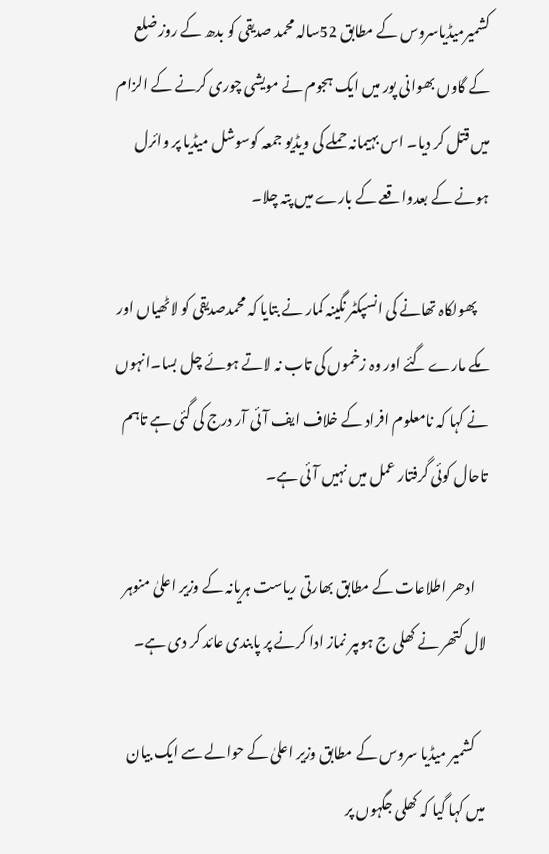کشمیرمیڈیاسروس کے مطابق 52سالہ محمد صدیقی کو بدھ کے روز ضلع کے گاوں بھوانی پور میں ایک ہجوم نے مویشی چوری کرنے کے الزام میں قتل کر دیا۔ اس بہیمانہ حملے کی ویڈیو جمعہ کوسوشل میڈیا پر وائرل ہونے کے بعدواقعے کے بارے میں پتہ چلا۔

    پھولکاہ تھانے کی انسپکٹر نگینہ کمار نے بتایا کہ محمدصدیقی کو لاٹھیاں اور مکے مارے گئے اور وہ زخموں کی تاب نہ لاتے ہوئے چل بسا۔انہوں نے کہا کہ نامعلوم افراد کے خلاف ایف آئی آر درج کی گئی ہے تاہم تاحال کوئی گرفتار عمل میں نہیں آئی ہے۔

    ادھر اطلاعات کے مطابق بھارتی ریاست ہریانہ کے وزیر اعلیٰ منوہر لال کتھر نے کھلی ج ہوںپر نماز ادا کرنے پر پابندی عائد کر دی ہے۔

    کشمیر میڈیا سروس کے مطابق وزیر اعلیٰ کے حوالے سے ایک بیان میں کہا گیا کہ کھلی جگہوں پر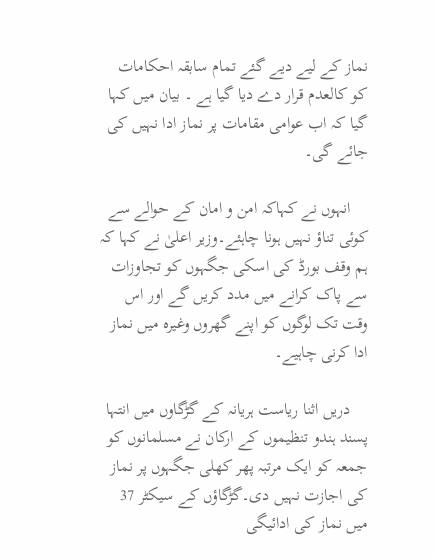نماز کے لیے دیے گئے تمام سابقہ احکامات کو کالعدم قرار دے دیا گیا ہے ۔ بیان میں کہا گیا کہ اب عوامی مقامات پر نماز ادا نہیں کی جائے گی۔

    انہوں نے کہاکہ امن و امان کے حوالے سے کوئی تناؤ نہیں ہونا چاہئے۔وزیر اعلیٰ نے کہا کہ ہم وقف بورڈ کی اسکی جگہوں کو تجاوزات سے پاک کرانے میں مدد کریں گے اور اس وقت تک لوگوں کو اپنے گھروں وغیرہ میں نماز ادا کرنی چاہیے۔

    دریں اثنا ریاست ہریانہ کے گڑگاوں میں انتہا پسند ہندو تنظیموں کے ارکان نے مسلمانوں کو جمعہ کو ایک مرتبہ پھر کھلی جگہوں پر نماز کی اجازت نہیں دی۔گڑگاؤں کے سیکٹر 37 میں نماز کی ادائیگی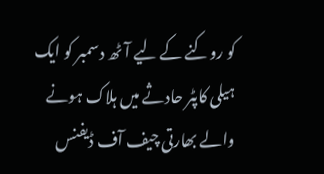کو روکنے کے لیے آٹھ دسمبر کو ایک ہیلی کاپٹر حادثے میں ہلاک ہونے والے بھارتی چیف آف ڈیفنس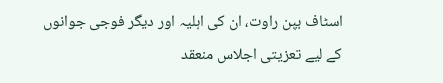اسٹاف بپن راوت، ان کی اہلیہ اور دیگر فوجی جوانوں کے لیے تعزیتی اجلاس منعقد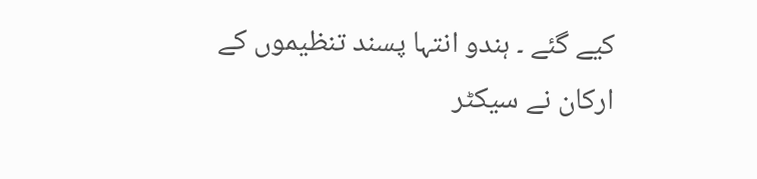کیے گئے ۔ ہندو انتہا پسند تنظیموں کے ارکان نے سیکٹر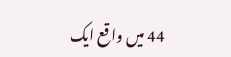44 میں واقع ایک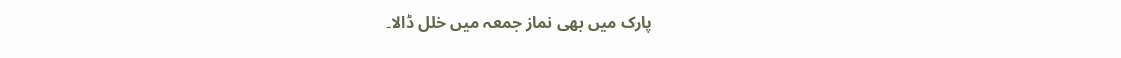پارک میں بھی نماز جمعہ میں خلل ڈالا۔